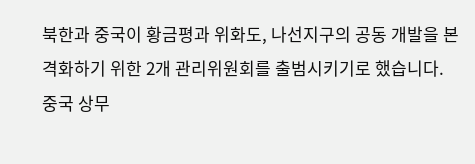북한과 중국이 황금평과 위화도, 나선지구의 공동 개발을 본격화하기 위한 2개 관리위원회를 출범시키기로 했습니다.
중국 상무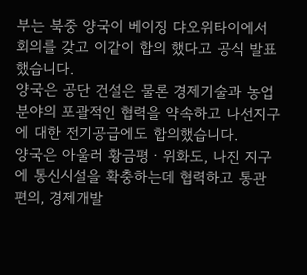부는 북중 양국이 베이징 댜오위타이에서 회의를 갖고 이같이 합의 했다고 공식 발표했습니다.
양국은 공단 건설은 물론 경제기술과 농업 분야의 포괄적인 협력을 약속하고 나선지구에 대한 전기공급에도 합의했습니다.
양국은 아울러 황금평ㆍ위화도, 나진 지구에 통신시설을 확충하는데 협력하고 통관 편의, 경제개발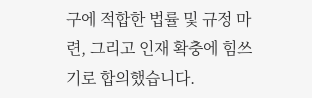구에 적합한 법률 및 규정 마련, 그리고 인재 확충에 힘쓰기로 합의했습니다.